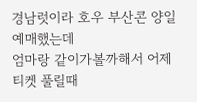경남럿이라 호우 부산콘 양일 예매했는데
엄마랑 같이가볼까해서 어제 티켓 풀릴때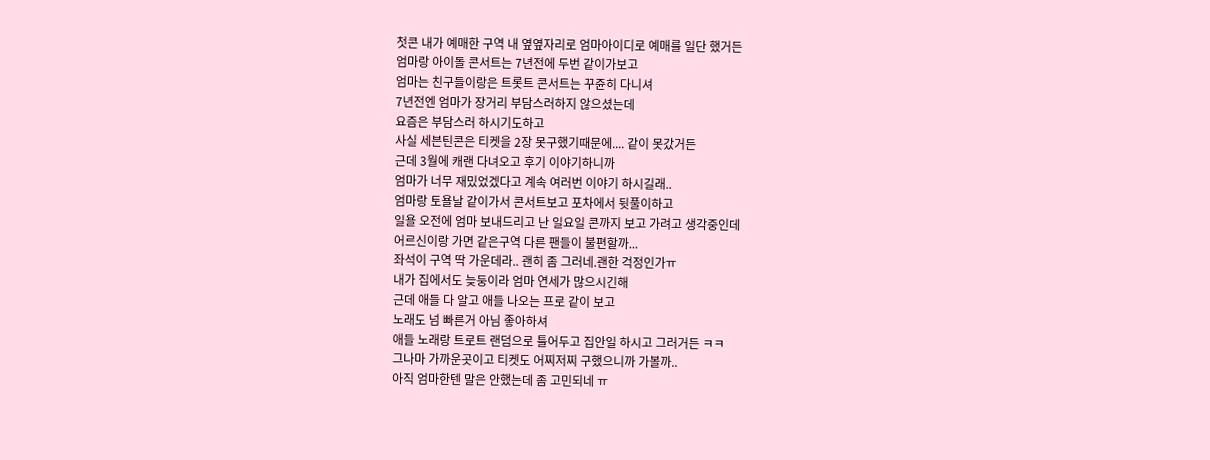첫콘 내가 예매한 구역 내 옆옆자리로 엄마아이디로 예매를 일단 했거든
엄마랑 아이돌 콘서트는 7년전에 두번 같이가보고
엄마는 친구들이랑은 트롯트 콘서트는 꾸쥰히 다니셔
7년전엔 엄마가 장거리 부담스러하지 않으셨는데
요즘은 부담스러 하시기도하고
사실 세븐틴콘은 티켓을 2장 못구했기때문에.... 같이 못갔거든
근데 3월에 캐랜 다녀오고 후기 이야기하니까
엄마가 너무 재밌었겠다고 계속 여러번 이야기 하시길래..
엄마랑 토욜날 같이가서 콘서트보고 포차에서 뒷풀이하고
일욜 오전에 엄마 보내드리고 난 일요일 콘까지 보고 가려고 생각중인데
어르신이랑 가면 같은구역 다른 팬들이 불편할까...
좌석이 구역 딱 가운데라.. 괜히 좀 그러네.괜한 걱정인가ㅠ
내가 집에서도 늦둥이라 엄마 연세가 많으시긴해
근데 애들 다 알고 애들 나오는 프로 같이 보고
노래도 넘 빠른거 아님 좋아하셔
애들 노래랑 트로트 랜덤으로 틀어두고 집안일 하시고 그러거든 ㅋㅋ
그나마 가까운곳이고 티켓도 어찌저찌 구했으니까 가볼까..
아직 엄마한텐 말은 안했는데 좀 고민되네 ㅠ